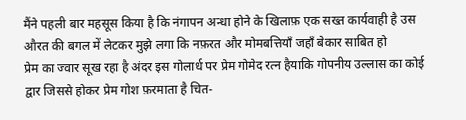मैंने पहली बार महसूस किया है कि नंगापन अन्धा होने के खिलाफ़ एक सख्त कार्यवाही है उस औरत की बगल में लेटकर मुझे लगा कि नफ़रत और मोमबत्तियाँ जहाँ बेकार साबित हो
प्रेम का ज्वार सूख रहा है अंदर इस गोलार्ध पर प्रेम गोमेद रत्न हैयाकि गोपनीय उल्लास का कोई द्वार जिससे होकर प्रेम गोश फ़रमाता है चित-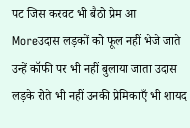पट जिस करवट भी बैठो प्रेम आ
Moreउदास लड़कों को फूल नहीं भेजे जाते उन्हें कॉफी पर भी नहीं बुलाया जाता उदास लड़के रोते भी नहीं उनकी प्रेमिकाएँ भी शायद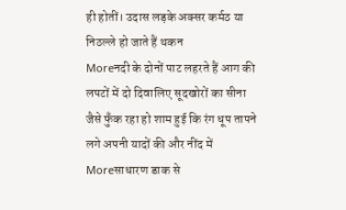ही होतीं। उदास लड़के अक्सर कर्मठ या निठल्ले हो जाते हैं थकन
Moreनदी के दोनों पाट लहरते हैं आग की लपटों में दो दिवालिए सूदखोरों का सीना जैसे फुँक रहा हो शाम हुई कि रंग धूप तापने लगे अपनी यादों की और नींद में
Moreसाधारण डाक से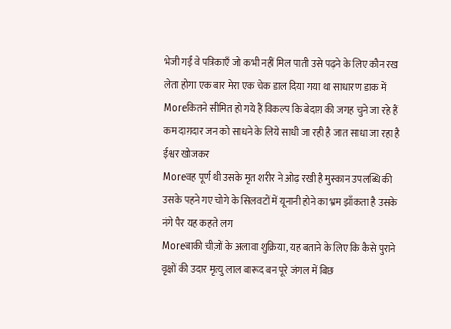भेजी गईं वे पत्रिकाएँ जो कभी नहीं मिल पाती उसे पढ़ने के लिए कौन रख लेता होगा एक बार मेरा एक चेक डाल दिया गया था साधारण डाक में
Moreकितने सीमित हो गये हैं विकल्प कि बेदाग़ की जगह चुने जा रहे हैं कम दाग़दार जन को साधने के लिये साधी जा रही है जात साधा जा रहा है ईश्वर खोजकर
Moreवह पूर्ण थी उसके मृत शरीर ने ओढ़ रखी है मुस्कान उपलब्धि की उसके पहने गए चोगे के सिलवटों में यूनानी होने का भ्रम झाँकता है उसके नंगे पैर यह कहते लग
Moreबाकी चीज़ों के अलावा शुक्रिया, यह बताने के लिए कि कैसे पुराने वृक्षों की उदार मृत्यु लाल बारूद बन पूरे जंगल में बिछ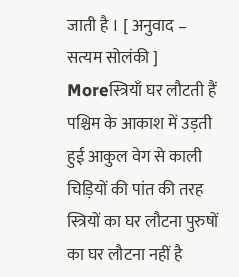जाती है । [ अनुवाद – सत्यम सोलंकी ]
Moreस्त्रियाँ घर लौटती हैं पश्चिम के आकाश में उड़ती हुई आकुल वेग से काली चिड़ियों की पांत की तरह स्त्रियों का घर लौटना पुरुषों का घर लौटना नहीं है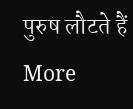पुरुष लौटते हैं
More